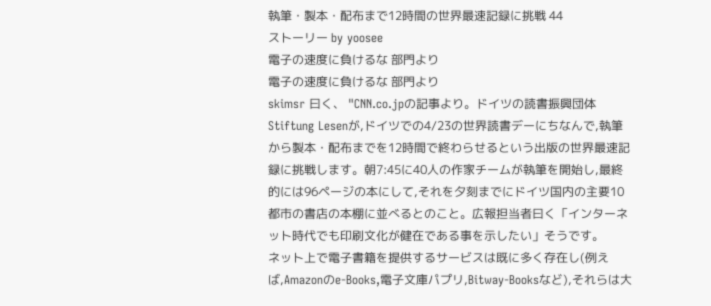執筆・製本・配布まで12時間の世界最速記録に挑戦 44
ストーリー by yoosee
電子の速度に負けるな 部門より
電子の速度に負けるな 部門より
skimsr 曰く、 "CNN.co.jpの記事より。ドイツの読書振興団体Stiftung Lesenが,ドイツでの4/23の世界読書デーにちなんで,執筆から製本・配布までを12時間で終わらせるという出版の世界最速記録に挑戦します。朝7:45に40人の作家チームが執筆を開始し,最終的には96ページの本にして,それを夕刻までにドイツ国内の主要10都市の書店の本棚に並べるとのこと。広報担当者曰く「インターネット時代でも印刷文化が健在である事を示したい」そうです。
ネット上で電子書籍を提供するサービスは既に多く存在し(例えば,Amazonのe-Books,電子文庫パプリ,Bitway-Booksなど),それらは大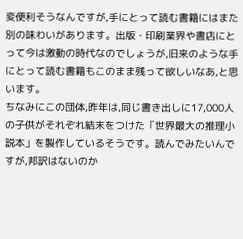変便利そうなんですが,手にとって読む書籍にはまた別の味わいがあります。出版・印刷業界や書店にとって今は激動の時代なのでしょうが,旧来のような手にとって読む書籍もこのまま残って欲しいなあ,と思います。
ちなみにこの団体,昨年は,同じ書き出しに17,000人の子供がそれぞれ結末をつけた「世界最大の推理小説本」を製作しているそうです。読んでみたいんですが,邦訳はないのか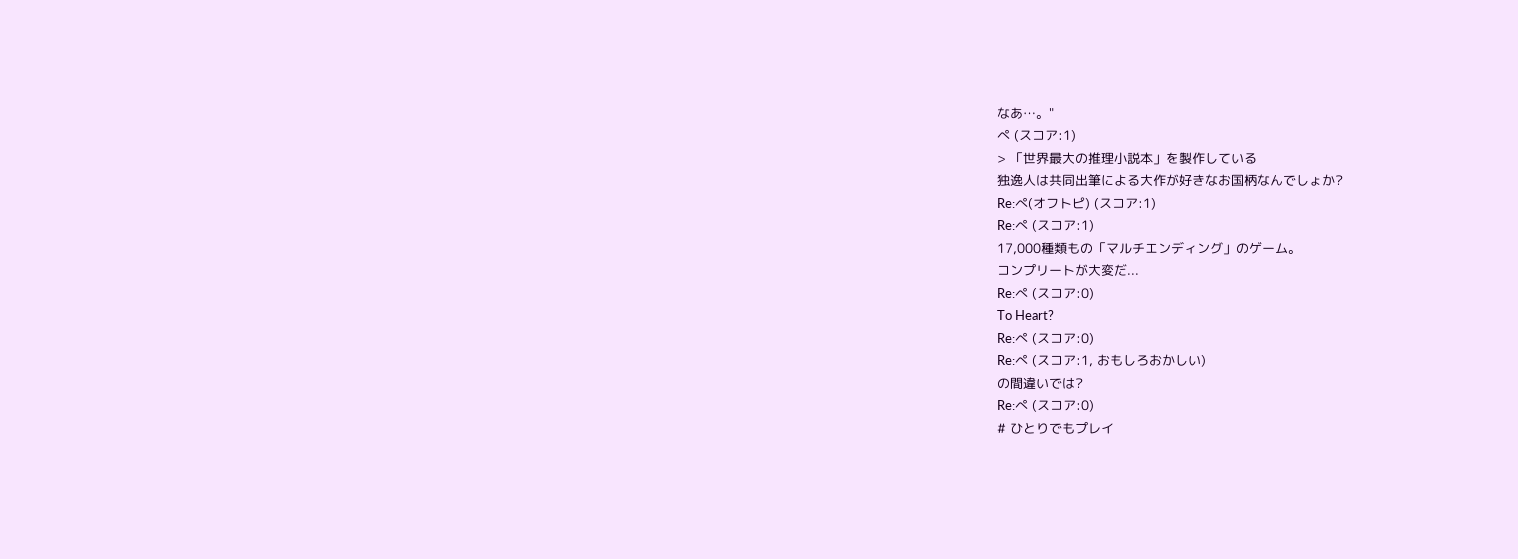なあ…。"
ぺ (スコア:1)
> 「世界最大の推理小説本」を製作している
独逸人は共同出筆による大作が好きなお国柄なんでしょか?
Re:ぺ(オフトピ) (スコア:1)
Re:ぺ (スコア:1)
17,000種類もの「マルチエンディング」のゲーム。
コンプリートが大変だ...
Re:ぺ (スコア:0)
To Heart?
Re:ぺ (スコア:0)
Re:ぺ (スコア:1, おもしろおかしい)
の間違いでは?
Re:ぺ (スコア:0)
# ひとりでもプレイ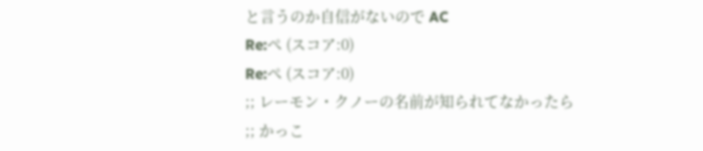と言うのか自信がないので AC
Re:ぺ (スコア:0)
Re:ぺ (スコア:0)
;; レーモン・クノーの名前が知られてなかったら
;; かっこ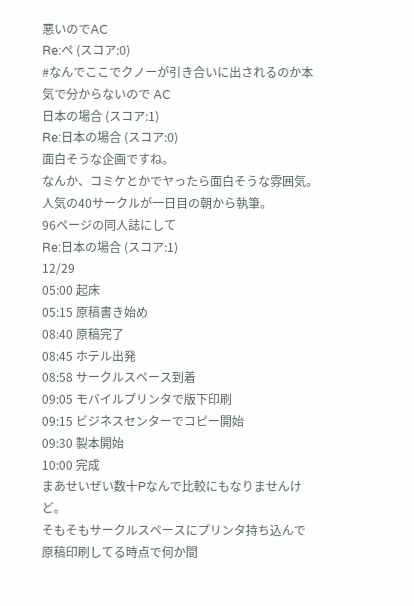悪いのでAC
Re:ぺ (スコア:0)
#なんでここでクノーが引き合いに出されるのか本気で分からないので AC
日本の場合 (スコア:1)
Re:日本の場合 (スコア:0)
面白そうな企画ですね。
なんか、コミケとかでヤったら面白そうな雰囲気。
人気の40サークルが一日目の朝から執筆。
96ページの同人誌にして
Re:日本の場合 (スコア:1)
12/29
05:00 起床
05:15 原稿書き始め
08:40 原稿完了
08:45 ホテル出発
08:58 サークルスペース到着
09:05 モバイルプリンタで版下印刷
09:15 ビジネスセンターでコピー開始
09:30 製本開始
10:00 完成
まあせいぜい数十Pなんで比較にもなりませんけど。
そもそもサークルスペースにプリンタ持ち込んで
原稿印刷してる時点で何か間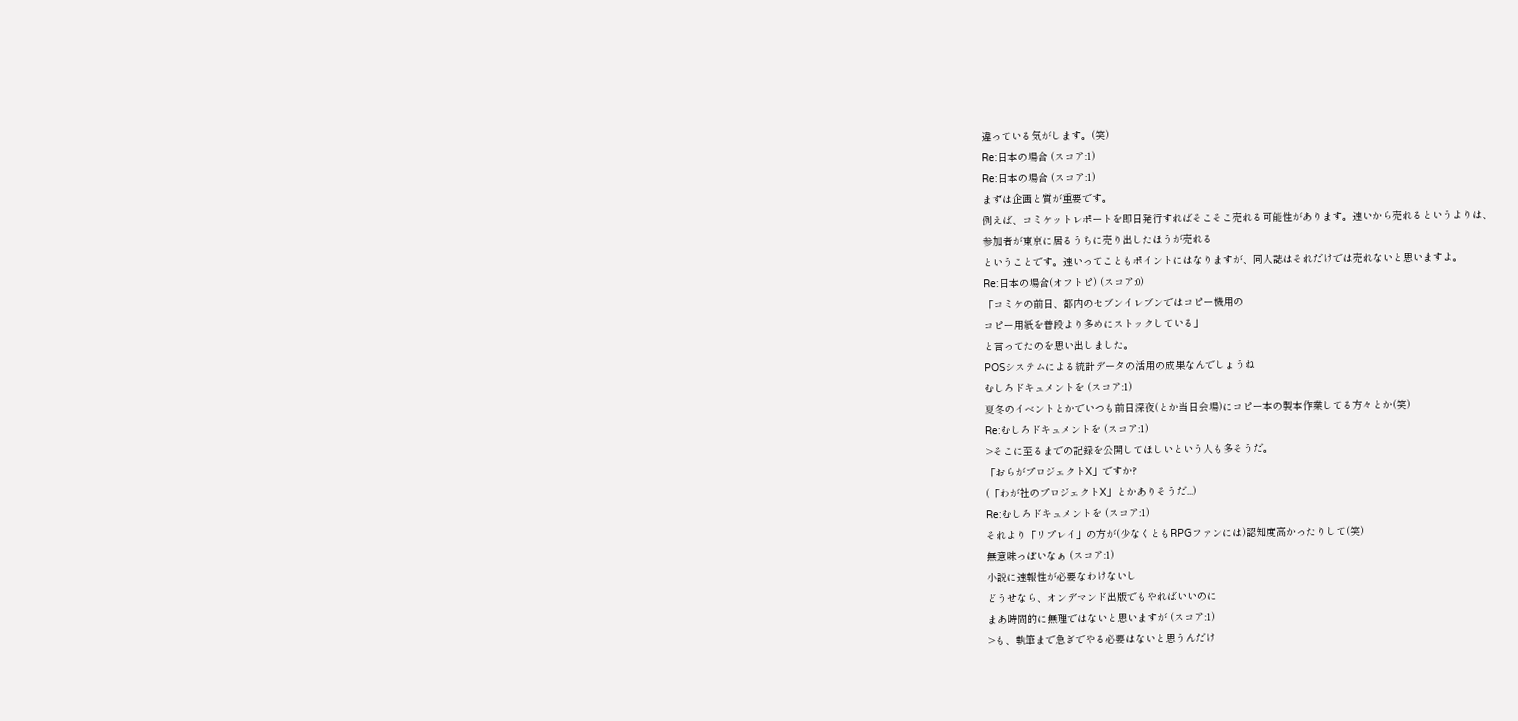違っている気がします。(笑)
Re:日本の場合 (スコア:1)
Re:日本の場合 (スコア:1)
まずは企画と質が重要です。
例えば、コミケットレポートを即日発行すればそこそこ売れる可能性があります。速いから売れるというよりは、
参加者が東京に居るうちに売り出したほうが売れる
ということです。速いってこともポイントにはなりますが、同人誌はそれだけでは売れないと思いますよ。
Re:日本の場合(オフトピ) (スコア:0)
「コミケの前日、都内のセブンイレブンではコピー機用の
コピー用紙を普段より多めにストックしている」
と言ってたのを思い出しました。
POSシステムによる統計データの活用の成果なんでしょうね
むしろドキュメントを (スコア:1)
夏冬のイベントとかでいつも前日深夜(とか当日会場)にコピー本の製本作業してる方々とか(笑)
Re:むしろドキュメントを (スコア:1)
>そこに至るまでの記録を公開してほしいという人も多そうだ。
「おらがプロジェクトX」ですか?
(「わが社のプロジェクトX」とかありそうだ...)
Re:むしろドキュメントを (スコア:1)
それより「リプレイ」の方が(少なくともRPGファンには)認知度高かったりして(笑)
無意味っぽいなぁ (スコア:1)
小説に速報性が必要なわけないし
どうせなら、オンデマンド出版でもやればいいのに
まあ時間的に無理ではないと思いますが (スコア:1)
>も、執筆まで急ぎでやる必要はないと思うんだけ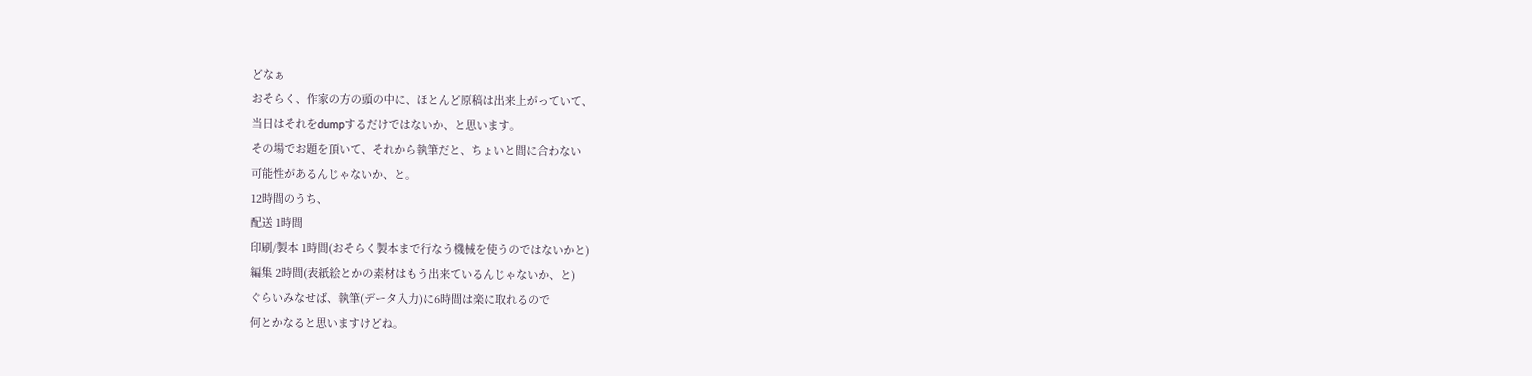どなぁ
おそらく、作家の方の頭の中に、ほとんど原稿は出来上がっていて、
当日はそれをdumpするだけではないか、と思います。
その場でお題を頂いて、それから執筆だと、ちょいと間に合わない
可能性があるんじゃないか、と。
12時間のうち、
配送 1時間
印刷/製本 1時間(おそらく製本まで行なう機械を使うのではないかと)
編集 2時間(表紙絵とかの素材はもう出来ているんじゃないか、と)
ぐらいみなせば、執筆(データ入力)に6時間は楽に取れるので
何とかなると思いますけどね。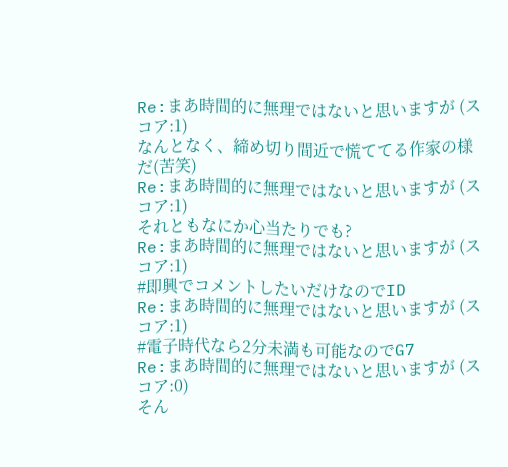Re:まあ時間的に無理ではないと思いますが (スコア:1)
なんとなく、締め切り間近で慌ててる作家の様だ(苦笑)
Re:まあ時間的に無理ではないと思いますが (スコア:1)
それともなにか心当たりでも?
Re:まあ時間的に無理ではないと思いますが (スコア:1)
#即興でコメントしたいだけなのでID
Re:まあ時間的に無理ではないと思いますが (スコア:1)
#電子時代なら2分未満も可能なのでG7
Re:まあ時間的に無理ではないと思いますが (スコア:0)
そん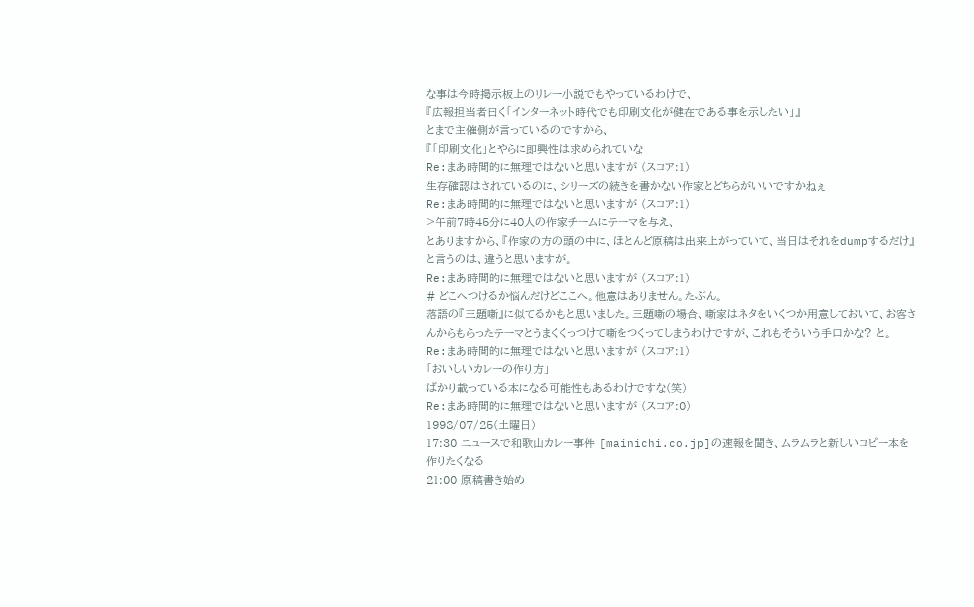な事は今時掲示板上のリレー小説でもやっているわけで、
『広報担当者曰く「インターネット時代でも印刷文化が健在である事を示したい」』
とまで主催側が言っているのですから、
『「印刷文化」とやらに即興性は求められていな
Re:まあ時間的に無理ではないと思いますが (スコア:1)
生存確認はされているのに、シリーズの続きを書かない作家とどちらがいいですかねぇ
Re:まあ時間的に無理ではないと思いますが (スコア:1)
>午前7時45分に40人の作家チームにテーマを与え、
とありますから、『作家の方の頭の中に、ほとんど原稿は出来上がっていて、当日はそれをdumpするだけ』と言うのは、違うと思いますが。
Re:まあ時間的に無理ではないと思いますが (スコア:1)
# どこへつけるか悩んだけどここへ。他意はありません。たぶん。
落語の『三題噺』に似てるかもと思いました。三題噺の場合、噺家はネタをいくつか用意しておいて、お客さんからもらったテーマとうまくくっつけて噺をつくってしまうわけですが、これもそういう手口かな? と。
Re:まあ時間的に無理ではないと思いますが (スコア:1)
「おいしいカレーの作り方」
ばかり載っている本になる可能性もあるわけですな(笑)
Re:まあ時間的に無理ではないと思いますが (スコア:0)
1998/07/25(土曜日)
17:30 ニュースで和歌山カレー事件 [mainichi.co.jp]の速報を聞き、ムラムラと新しいコピー本を作りたくなる
21:00 原稿書き始め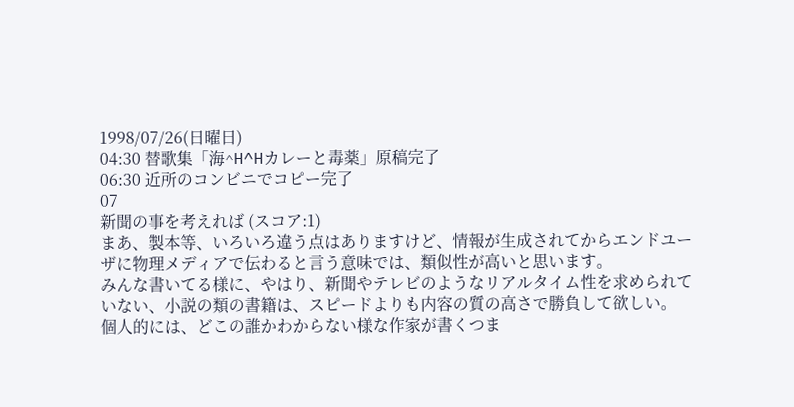1998/07/26(日曜日)
04:30 替歌集「海^H^Hカレーと毒薬」原稿完了
06:30 近所のコンビニでコピー完了
07
新聞の事を考えれば (スコア:1)
まあ、製本等、いろいろ違う点はありますけど、情報が生成されてからエンドユーザに物理メディアで伝わると言う意味では、類似性が高いと思います。
みんな書いてる様に、やはり、新聞やテレビのようなリアルタイム性を求められていない、小説の類の書籍は、スピードよりも内容の質の高さで勝負して欲しい。
個人的には、どこの誰かわからない様な作家が書くつま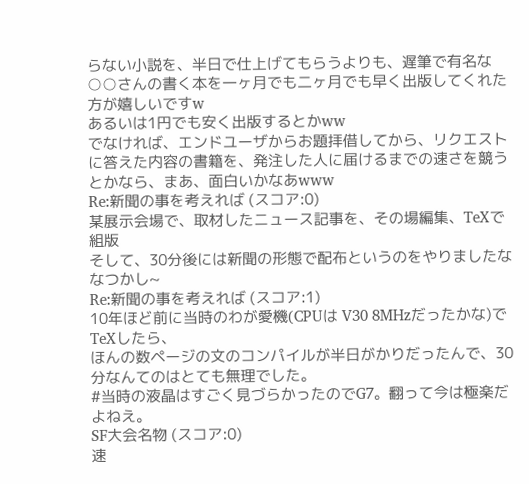らない小説を、半日で仕上げてもらうよりも、遅筆で有名な○○さんの書く本を一ヶ月でも二ヶ月でも早く出版してくれた方が嬉しいですw
あるいは1円でも安く出版するとかww
でなければ、エンドユーザからお題拝借してから、リクエストに答えた内容の書籍を、発注した人に届けるまでの速さを競うとかなら、まあ、面白いかなあwww
Re:新聞の事を考えれば (スコア:0)
某展示会場で、取材したニュース記事を、その場編集、TeXで組版
そして、30分後には新聞の形態で配布というのをやりましたな
なつかし~
Re:新聞の事を考えれば (スコア:1)
10年ほど前に当時のわが愛機(CPUは V30 8MHzだったかな)でTeXしたら、
ほんの数ページの文のコンパイルが半日がかりだったんで、30分なんてのはとても無理でした。
#当時の液晶はすごく見づらかったのでG7。翻って今は極楽だよねえ。
SF大会名物 (スコア:0)
速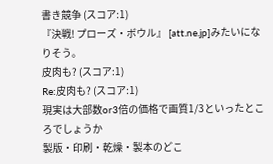書き競争 (スコア:1)
『決戦! プローズ・ボウル』 [att.ne.jp]みたいになりそう。
皮肉も? (スコア:1)
Re:皮肉も? (スコア:1)
現実は大部数or3倍の価格で画質1/3といったところでしょうか
製版・印刷・乾燥・製本のどこ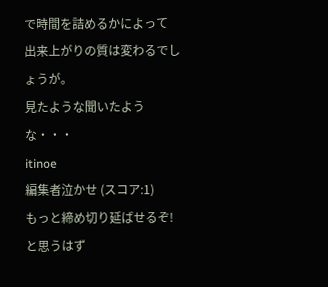で時間を詰めるかによって
出来上がりの質は変わるでしょうが。
見たような聞いたような・・・
itinoe
編集者泣かせ (スコア:1)
もっと締め切り延ばせるぞ!と思うはず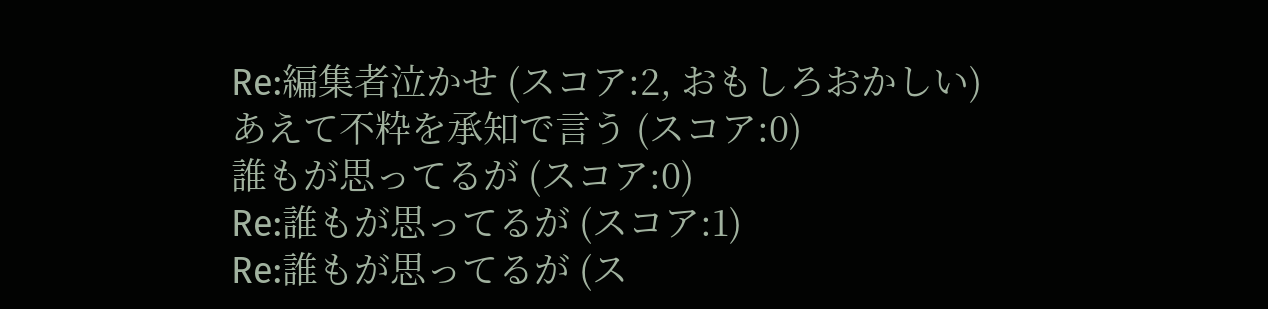Re:編集者泣かせ (スコア:2, おもしろおかしい)
あえて不粋を承知で言う (スコア:0)
誰もが思ってるが (スコア:0)
Re:誰もが思ってるが (スコア:1)
Re:誰もが思ってるが (ス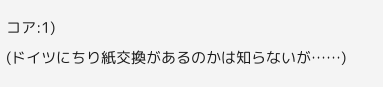コア:1)
(ドイツにちり紙交換があるのかは知らないが……)